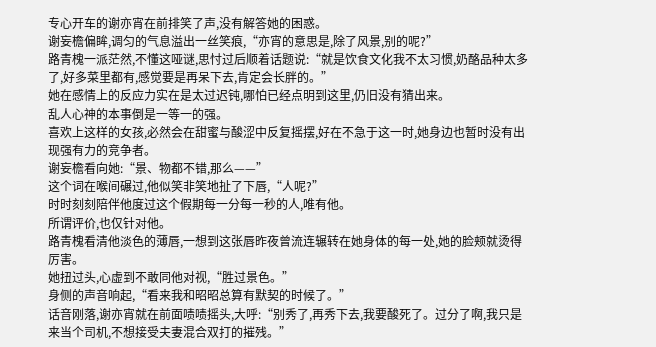专心开车的谢亦宵在前排笑了声,没有解答她的困惑。
谢妄檐偏眸,调匀的气息溢出一丝笑痕,“亦宵的意思是,除了风景,别的呢?”
路青槐一派茫然,不懂这哑谜,思忖过后顺着话题说:“就是饮食文化我不太习惯,奶酪品种太多了,好多菜里都有,感觉要是再呆下去,肯定会长胖的。”
她在感情上的反应力实在是太过迟钝,哪怕已经点明到这里,仍旧没有猜出来。
乱人心神的本事倒是一等一的强。
喜欢上这样的女孩,必然会在甜蜜与酸涩中反复摇摆,好在不急于这一时,她身边也暂时没有出现强有力的竞争者。
谢妄檐看向她:“景、物都不错,那么——”
这个词在喉间碾过,他似笑非笑地扯了下唇,“人呢?”
时时刻刻陪伴他度过这个假期每一分每一秒的人,唯有他。
所谓评价,也仅针对他。
路青槐看清他淡色的薄唇,一想到这张唇昨夜曾流连辗转在她身体的每一处,她的脸颊就烫得厉害。
她扭过头,心虚到不敢同他对视,“胜过景色。”
身侧的声音响起,“看来我和昭昭总算有默契的时候了。”
话音刚落,谢亦宵就在前面啧啧摇头,大呼:“别秀了,再秀下去,我要酸死了。过分了啊,我只是来当个司机,不想接受夫妻混合双打的摧残。”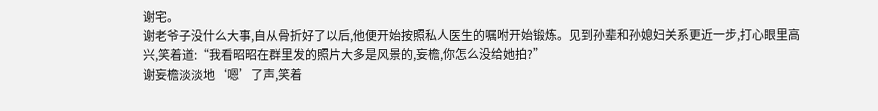谢宅。
谢老爷子没什么大事,自从骨折好了以后,他便开始按照私人医生的嘱咐开始锻炼。见到孙辈和孙媳妇关系更近一步,打心眼里高兴,笑着道:“我看昭昭在群里发的照片大多是风景的,妄檐,你怎么没给她拍?”
谢妄檐淡淡地‘嗯’了声,笑着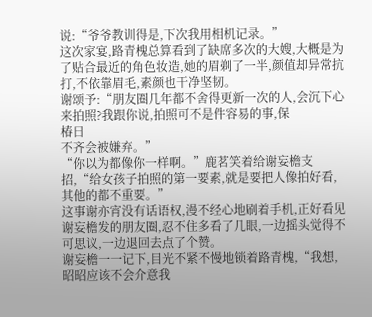说:“爷爷教训得是,下次我用相机记录。”
这次家宴,路青槐总算看到了缺席多次的大嫂,大概是为了贴合最近的角色妆造,她的眉剃了一半,颜值却异常抗打,不依靠眉毛,素颜也干净坚韧。
谢颂予:“朋友圈几年都不舍得更新一次的人,会沉下心来拍照?我跟你说,拍照可不是件容易的事,保
椿日
不齐会被嫌弃。”
“你以为都像你一样啊。”鹿茗笑着给谢妄檐支招,“给女孩子拍照的第一要素,就是要把人像拍好看,其他的都不重要。”
这事谢亦宵没有话语权,漫不经心地刷着手机,正好看见谢妄檐发的朋友圈,忍不住多看了几眼,一边摇头觉得不可思议,一边退回去点了个赞。
谢妄檐一一记下,目光不紧不慢地锁着路青槐,“我想,昭昭应该不会介意我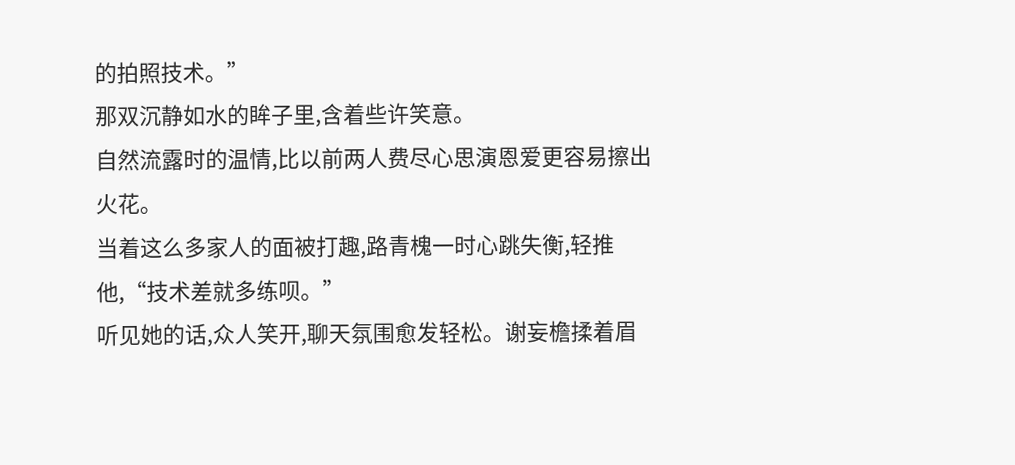的拍照技术。”
那双沉静如水的眸子里,含着些许笑意。
自然流露时的温情,比以前两人费尽心思演恩爱更容易擦出火花。
当着这么多家人的面被打趣,路青槐一时心跳失衡,轻推他,“技术差就多练呗。”
听见她的话,众人笑开,聊天氛围愈发轻松。谢妄檐揉着眉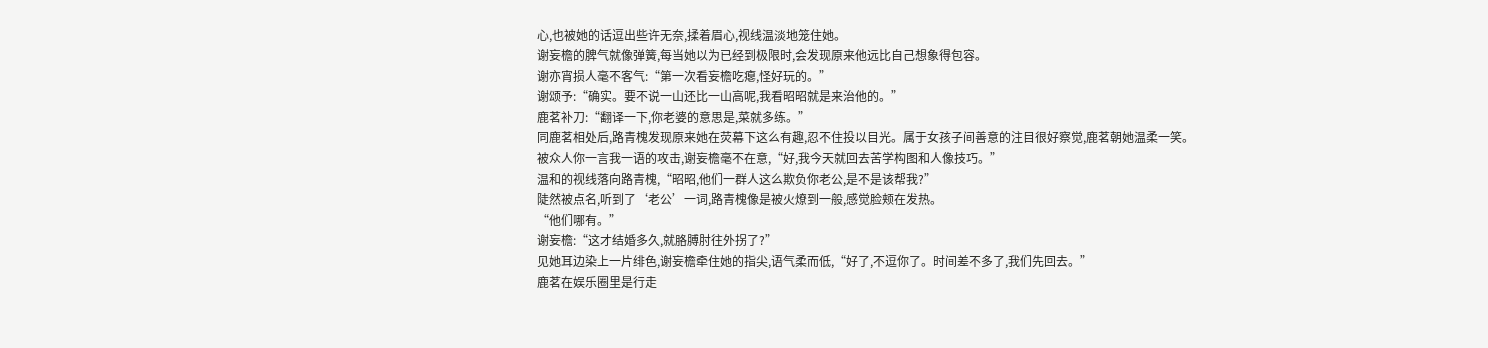心,也被她的话逗出些许无奈,揉着眉心,视线温淡地笼住她。
谢妄檐的脾气就像弹簧,每当她以为已经到极限时,会发现原来他远比自己想象得包容。
谢亦宵损人毫不客气:“第一次看妄檐吃瘪,怪好玩的。”
谢颂予:“确实。要不说一山还比一山高呢,我看昭昭就是来治他的。”
鹿茗补刀:“翻译一下,你老婆的意思是,菜就多练。”
同鹿茗相处后,路青槐发现原来她在荧幕下这么有趣,忍不住投以目光。属于女孩子间善意的注目很好察觉,鹿茗朝她温柔一笑。
被众人你一言我一语的攻击,谢妄檐毫不在意,“好,我今天就回去苦学构图和人像技巧。”
温和的视线落向路青槐,“昭昭,他们一群人这么欺负你老公,是不是该帮我?”
陡然被点名,听到了‘老公’一词,路青槐像是被火燎到一般,感觉脸颊在发热。
“他们哪有。”
谢妄檐:“这才结婚多久,就胳膊肘往外拐了?”
见她耳边染上一片绯色,谢妄檐牵住她的指尖,语气柔而低,“好了,不逗你了。时间差不多了,我们先回去。”
鹿茗在娱乐圈里是行走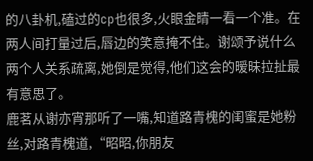的八卦机,磕过的cp也很多,火眼金睛一看一个准。在两人间打量过后,唇边的笑意掩不住。谢颂予说什么两个人关系疏离,她倒是觉得,他们这会的暧昧拉扯最有意思了。
鹿茗从谢亦宵那听了一嘴,知道路青槐的闺蜜是她粉丝,对路青槐道,“昭昭,你朋友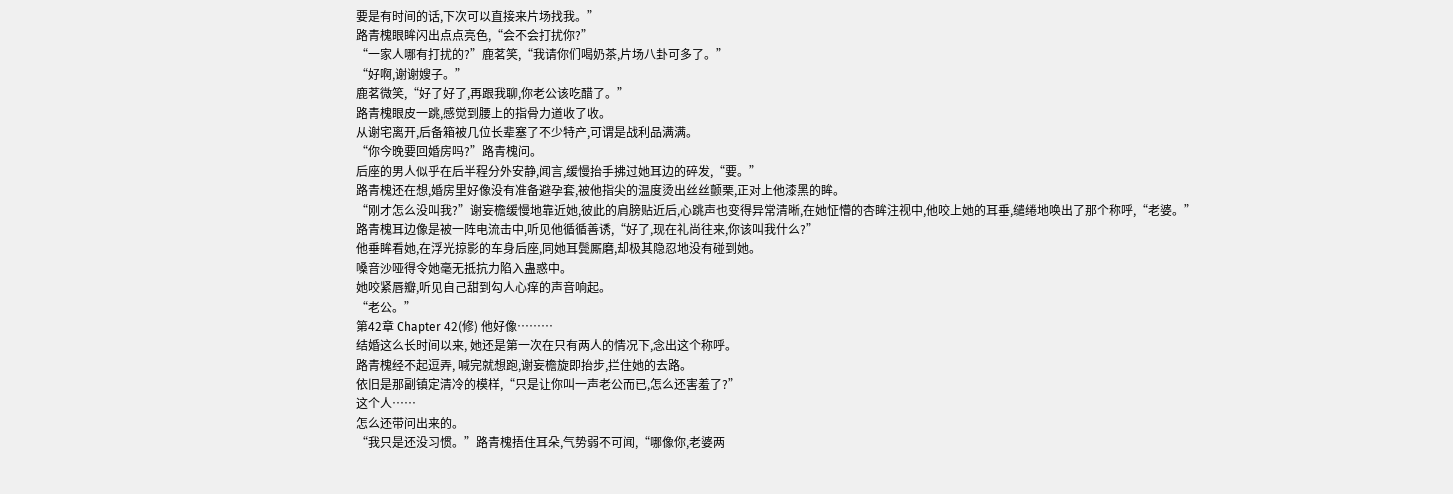要是有时间的话,下次可以直接来片场找我。”
路青槐眼眸闪出点点亮色,“会不会打扰你?”
“一家人哪有打扰的?”鹿茗笑,“我请你们喝奶茶,片场八卦可多了。”
“好啊,谢谢嫂子。”
鹿茗微笑,“好了好了,再跟我聊,你老公该吃醋了。”
路青槐眼皮一跳,感觉到腰上的指骨力道收了收。
从谢宅离开,后备箱被几位长辈塞了不少特产,可谓是战利品满满。
“你今晚要回婚房吗?”路青槐问。
后座的男人似乎在后半程分外安静,闻言,缓慢抬手拂过她耳边的碎发,“要。”
路青槐还在想,婚房里好像没有准备避孕套,被他指尖的温度烫出丝丝颤栗,正对上他漆黑的眸。
“刚才怎么没叫我?”谢妄檐缓慢地靠近她,彼此的肩膀贴近后,心跳声也变得异常清晰,在她怔懵的杏眸注视中,他咬上她的耳垂,缱绻地唤出了那个称呼,“老婆。”
路青槐耳边像是被一阵电流击中,听见他循循善诱,“好了,现在礼尚往来,你该叫我什么?”
他垂眸看她,在浮光掠影的车身后座,同她耳鬓厮磨,却极其隐忍地没有碰到她。
嗓音沙哑得令她毫无抵抗力陷入蛊惑中。
她咬紧唇瓣,听见自己甜到勾人心痒的声音响起。
“老公。”
第42章 Chapter 42(修) 他好像………
结婚这么长时间以来, 她还是第一次在只有两人的情况下,念出这个称呼。
路青槐经不起逗弄, 喊完就想跑,谢妄檐旋即抬步,拦住她的去路。
依旧是那副镇定清冷的模样,“只是让你叫一声老公而已,怎么还害羞了?”
这个人……
怎么还带问出来的。
“我只是还没习惯。”路青槐捂住耳朵,气势弱不可闻,“哪像你,老婆两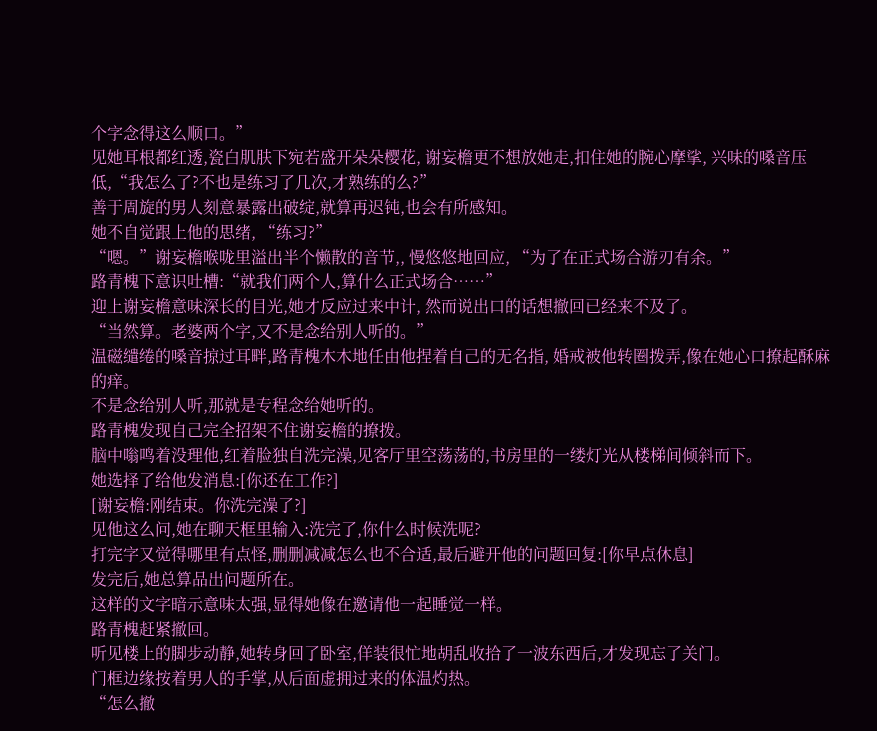个字念得这么顺口。”
见她耳根都红透,瓷白肌肤下宛若盛开朵朵樱花, 谢妄檐更不想放她走,扣住她的腕心摩挲, 兴味的嗓音压低,“我怎么了?不也是练习了几次,才熟练的么?”
善于周旋的男人刻意暴露出破绽,就算再迟钝,也会有所感知。
她不自觉跟上他的思绪, “练习?”
“嗯。”谢妄檐喉咙里溢出半个懒散的音节,, 慢悠悠地回应, “为了在正式场合游刃有余。”
路青槐下意识吐槽:“就我们两个人,算什么正式场合……”
迎上谢妄檐意味深长的目光,她才反应过来中计, 然而说出口的话想撤回已经来不及了。
“当然算。老婆两个字,又不是念给别人听的。”
温磁缱绻的嗓音掠过耳畔,路青槐木木地任由他捏着自己的无名指, 婚戒被他转圈拨弄,像在她心口撩起酥麻的痒。
不是念给别人听,那就是专程念给她听的。
路青槐发现自己完全招架不住谢妄檐的撩拨。
脑中嗡鸣着没理他,红着脸独自洗完澡,见客厅里空荡荡的,书房里的一缕灯光从楼梯间倾斜而下。
她选择了给他发消息:[你还在工作?]
[谢妄檐:刚结束。你洗完澡了?]
见他这么问,她在聊天框里输入:洗完了,你什么时候洗呢?
打完字又觉得哪里有点怪,删删减减怎么也不合适,最后避开他的问题回复:[你早点休息]
发完后,她总算品出问题所在。
这样的文字暗示意味太强,显得她像在邀请他一起睡觉一样。
路青槐赶紧撤回。
听见楼上的脚步动静,她转身回了卧室,佯装很忙地胡乱收拾了一波东西后,才发现忘了关门。
门框边缘按着男人的手掌,从后面虚拥过来的体温灼热。
“怎么撤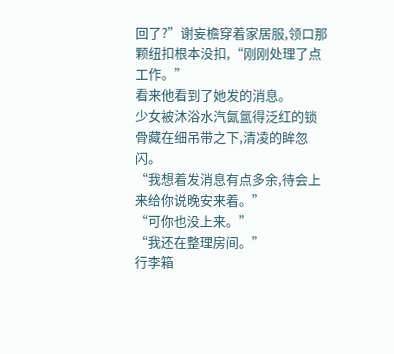回了?”谢妄檐穿着家居服,领口那颗纽扣根本没扣,“刚刚处理了点工作。”
看来他看到了她发的消息。
少女被沐浴水汽氤氲得泛红的锁骨藏在细吊带之下,清凌的眸忽闪。
“我想着发消息有点多余,待会上来给你说晚安来着。”
“可你也没上来。”
“我还在整理房间。”
行李箱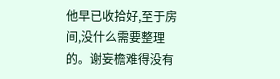他早已收拾好,至于房间,没什么需要整理的。谢妄檐难得没有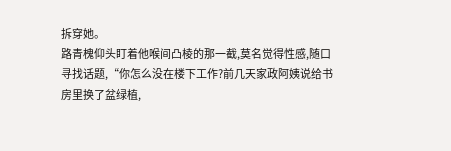拆穿她。
路青槐仰头盯着他喉间凸棱的那一截,莫名觉得性感,随口寻找话题,“你怎么没在楼下工作?前几天家政阿姨说给书房里换了盆绿植,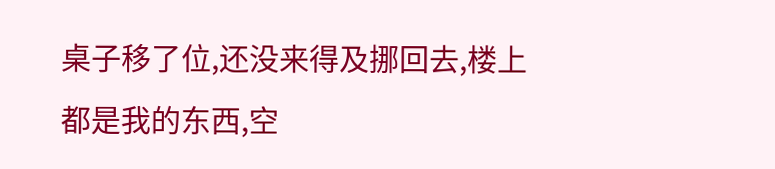桌子移了位,还没来得及挪回去,楼上都是我的东西,空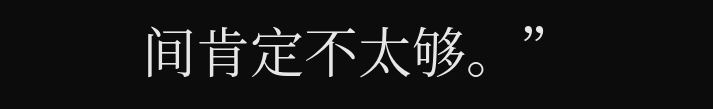间肯定不太够。”